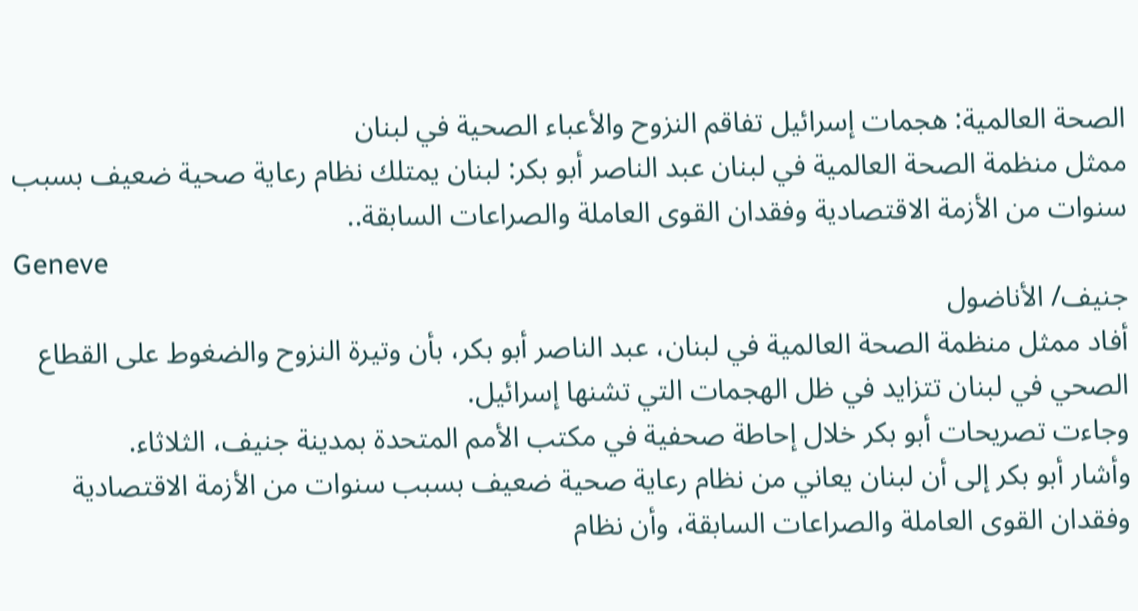الصحة العالمية: هجمات إسرائيل تفاقم النزوح والأعباء الصحية في لبنان
ممثل منظمة الصحة العالمية في لبنان عبد الناصر أبو بكر: لبنان يمتلك نظام رعاية صحية ضعيف بسبب سنوات من الأزمة الاقتصادية وفقدان القوى العاملة والصراعات السابقة..
Geneve
جنيف/ الأناضول
أفاد ممثل منظمة الصحة العالمية في لبنان، عبد الناصر أبو بكر، بأن وتيرة النزوح والضغوط على القطاع الصحي في لبنان تتزايد في ظل الهجمات التي تشنها إسرائيل.
وجاءت تصريحات أبو بكر خلال إحاطة صحفية في مكتب الأمم المتحدة بمدينة جنيف، الثلاثاء.
وأشار أبو بكر إلى أن لبنان يعاني من نظام رعاية صحية ضعيف بسبب سنوات من الأزمة الاقتصادية وفقدان القوى العاملة والصراعات السابقة، وأن نظام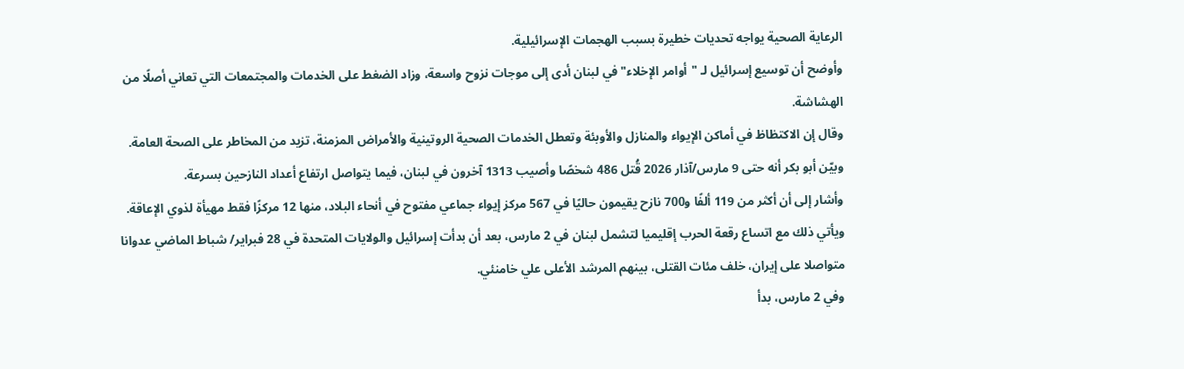الرعاية الصحية يواجه تحديات خطيرة بسبب الهجمات الإسرائيلية.
وأوضح أن توسيع إسرائيل لـ "أوامر الإخلاء" في لبنان أدى إلى موجات نزوح واسعة، وزاد الضغط على الخدمات والمجتمعات التي تعاني أصلًا من الهشاشة.
وقال إن الاكتظاظ في أماكن الإيواء والمنازل والأوبئة وتعطل الخدمات الصحية الروتينية والأمراض المزمنة، تزيد من المخاطر على الصحة العامة.
وبيّن أبو بكر أنه حتى 9 مارس/آذار 2026 قُتل 486 شخصًا وأصيب 1313 آخرون في لبنان، فيما يتواصل ارتفاع أعداد النازحين بسرعة.
وأشار إلى أن أكثر من 119 ألفًا و700 نازح يقيمون حاليًا في 567 مركز إيواء جماعي مفتوح في أنحاء البلاد، منها 12 مركزًا فقط مهيأة لذوي الإعاقة.
ويأتي ذلك مع اتساع رقعة الحرب إقليميا لتشمل لبنان في 2 مارس، بعد أن بدأت إسرائيل والولايات المتحدة في 28 فبراير/ شباط الماضي عدوانا متواصلا على إيران، خلف مئات القتلى، بينهم المرشد الأعلى علي خامنئي.
وفي 2 مارس، بدأ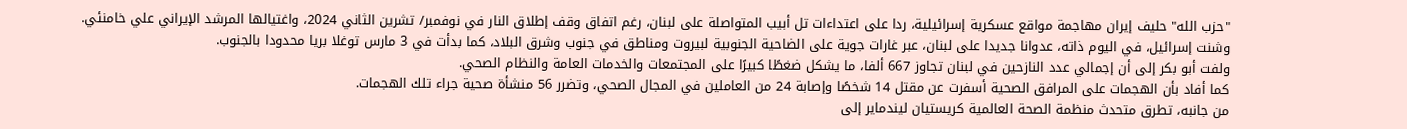"حزب الله" حليف إيران مهاجمة مواقع عسكرية إسرائيلية، ردا على اعتداءات تل أبيب المتواصلة على لبنان، رغم اتفاق وقف إطلاق النار في نوفمبر/ تشرين الثاني 2024، واغتيالها المرشد الإيراني علي خامنئي.
وشنت إسرائيل، في اليوم ذاته، عدوانا جديدا على لبنان، عبر غارات جوية على الضاحية الجنوبية لبيروت ومناطق في جنوب وشرق البلاد، كما بدأت في 3 مارس توغلا بريا محدودا بالجنوب.
ولفت أبو بكر إلى أن إجمالي عدد النازحين في لبنان تجاوز 667 ألفا، ما يشكل ضغطًا كبيرًا على المجتمعات والخدمات العامة والنظام الصحي.
كما أفاد بأن الهجمات على المرافق الصحية أسفرت عن مقتل 14 شخصًا وإصابة 24 من العاملين في المجال الصحي، وتضرر 56 منشأة صحية جراء تلك الهجمات.
من جانبه، تطرق متحدث منظمة الصحة العالمية كريستيان ليندماير إلى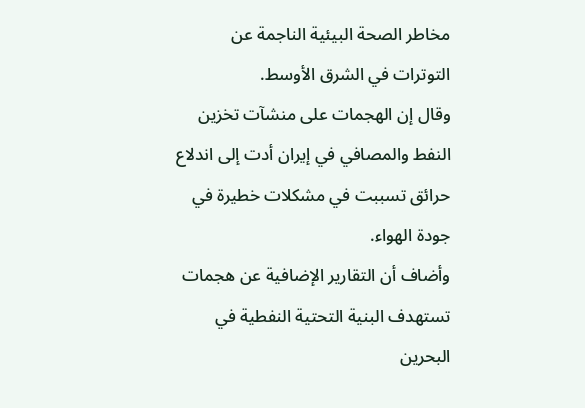مخاطر الصحة البيئية الناجمة عن التوترات في الشرق الأوسط.
وقال إن الهجمات على منشآت تخزين النفط والمصافي في إيران أدت إلى اندلاع حرائق تسببت في مشكلات خطيرة في جودة الهواء.
وأضاف أن التقارير الإضافية عن هجمات تستهدف البنية التحتية النفطية في البحرين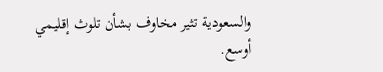والسعودية تثير مخاوف بشأن تلوث إقليمي أوسع.